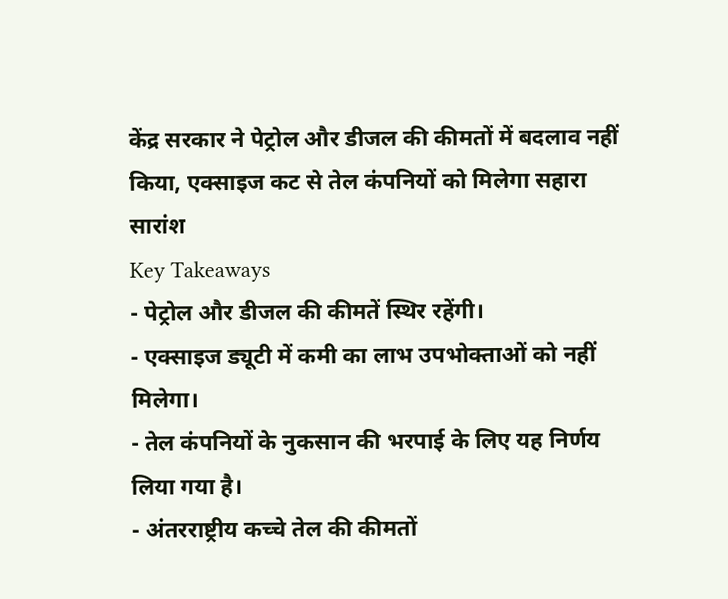केंद्र सरकार ने पेट्रोल और डीजल की कीमतों में बदलाव नहीं किया, एक्साइज कट से तेल कंपनियों को मिलेगा सहारा
सारांश
Key Takeaways
- पेट्रोल और डीजल की कीमतें स्थिर रहेंगी।
- एक्साइज ड्यूटी में कमी का लाभ उपभोक्ताओं को नहीं मिलेगा।
- तेल कंपनियों के नुकसान की भरपाई के लिए यह निर्णय लिया गया है।
- अंतरराष्ट्रीय कच्चे तेल की कीमतों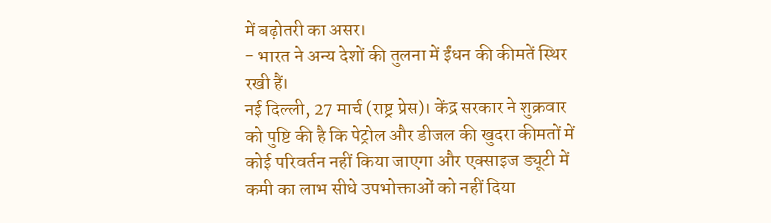में बढ़ोतरी का असर।
- भारत ने अन्य देशों की तुलना में ईंधन की कीमतें स्थिर रखी हैं।
नई दिल्ली, 27 मार्च (राष्ट्र प्रेस)। केंद्र सरकार ने शुक्रवार को पुष्टि की है कि पेट्रोल और डीजल की खुदरा कीमतों में कोई परिवर्तन नहीं किया जाएगा और एक्साइज ड्यूटी में कमी का लाभ सीधे उपभोक्ताओं को नहीं दिया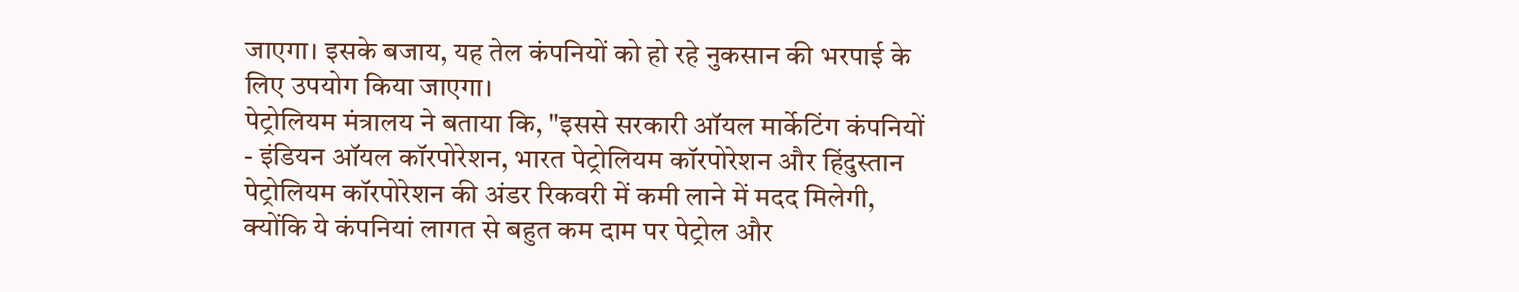जाएगा। इसके बजाय, यह तेल कंपनियों को हो रहे नुकसान की भरपाई के लिए उपयोग किया जाएगा।
पेट्रोलियम मंत्रालय ने बताया कि, "इससे सरकारी ऑयल मार्केटिंग कंपनियों - इंडियन ऑयल कॉरपोरेशन, भारत पेट्रोलियम कॉरपोरेशन और हिंदुस्तान पेट्रोलियम कॉरपोरेशन की अंडर रिकवरी में कमी लाने में मदद मिलेगी, क्योंकि ये कंपनियां लागत से बहुत कम दाम पर पेट्रोल और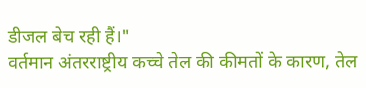डीजल बेच रही हैं।"
वर्तमान अंतरराष्ट्रीय कच्चे तेल की कीमतों के कारण, तेल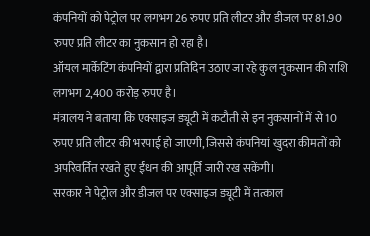कंपनियों को पेट्रोल पर लगभग 26 रुपए प्रति लीटर और डीजल पर 81.90 रुपए प्रति लीटर का नुकसान हो रहा है।
ऑयल मार्केटिंग कंपनियों द्वारा प्रतिदिन उठाए जा रहे कुल नुकसान की राशि लगभग 2,400 करोड़ रुपए है।
मंत्रालय ने बताया कि एक्साइज ड्यूटी में कटौती से इन नुकसानों में से 10 रुपए प्रति लीटर की भरपाई हो जाएगी, जिससे कंपनियां खुदरा कीमतों को अपरिवर्तित रखते हुए ईंधन की आपूर्ति जारी रख सकेंगी।
सरकार ने पेट्रोल और डीजल पर एक्साइज ड्यूटी में तत्काल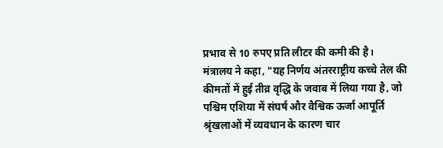प्रभाव से 10 रुपए प्रति लीटर की कमी की है।
मंत्रालय ने कहा, "यह निर्णय अंतरराष्ट्रीय कच्चे तेल की कीमतों में हुई तीव्र वृद्धि के जवाब में लिया गया है, जो पश्चिम एशिया में संघर्ष और वैश्विक ऊर्जा आपूर्ति श्रृंखलाओं में व्यवधान के कारण चार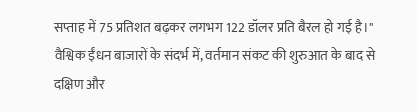सप्ताह में 75 प्रतिशत बढ़कर लगभग 122 डॉलर प्रति बैरल हो गई है।"
वैश्विक ईंधन बाजारों के संदर्भ में, वर्तमान संकट की शुरुआत के बाद से दक्षिण और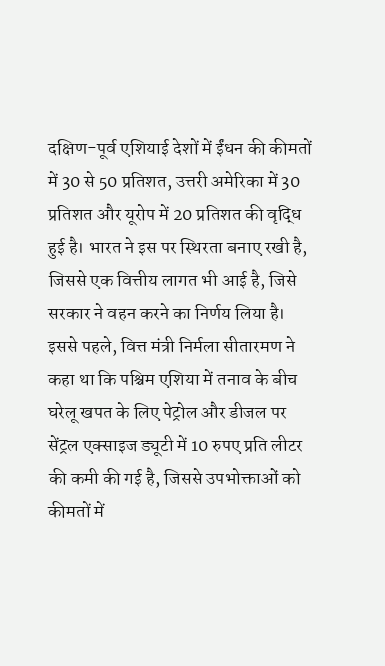दक्षिण-पूर्व एशियाई देशों में ईंधन की कीमतों में 30 से 50 प्रतिशत, उत्तरी अमेरिका में 30 प्रतिशत और यूरोप में 20 प्रतिशत की वृद्धि हुई है। भारत ने इस पर स्थिरता बनाए रखी है, जिससे एक वित्तीय लागत भी आई है, जिसे सरकार ने वहन करने का निर्णय लिया है।
इससे पहले, वित्त मंत्री निर्मला सीतारमण ने कहा था कि पश्चिम एशिया में तनाव के बीच घरेलू खपत के लिए पेट्रोल और डीजल पर सेंट्रल एक्साइज ड्यूटी में 10 रुपए प्रति लीटर की कमी की गई है, जिससे उपभोक्ताओं को कीमतों में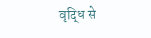वृद्धि से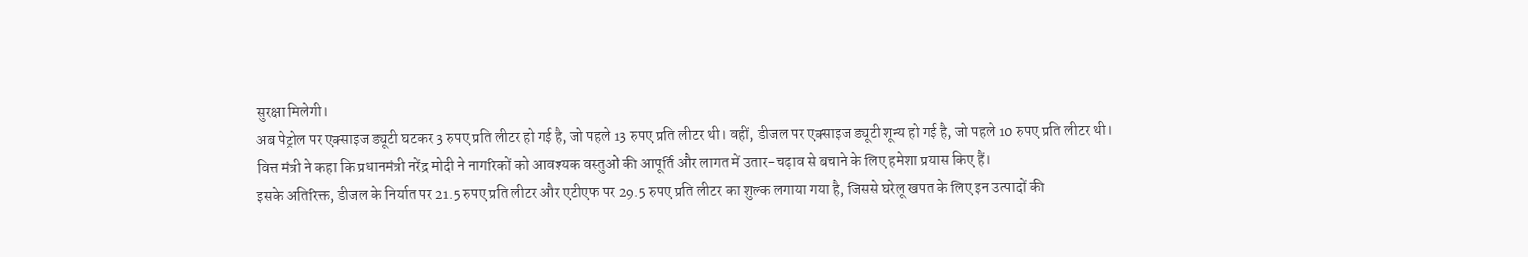सुरक्षा मिलेगी।
अब पेट्रोल पर एक्साइज ड्यूटी घटकर 3 रुपए प्रति लीटर हो गई है, जो पहले 13 रुपए प्रति लीटर थी। वहीं, डीजल पर एक्साइज ड्यूटी शून्य हो गई है, जो पहले 10 रुपए प्रति लीटर थी।
वित्त मंत्री ने कहा कि प्रधानमंत्री नरेंद्र मोदी ने नागरिकों को आवश्यक वस्तुओं की आपूर्ति और लागत में उतार-चढ़ाव से बचाने के लिए हमेशा प्रयास किए हैं।
इसके अतिरिक्त, डीजल के निर्यात पर 21.5 रुपए प्रति लीटर और एटीएफ पर 29.5 रुपए प्रति लीटर का शुल्क लगाया गया है, जिससे घरेलू खपत के लिए इन उत्पादों की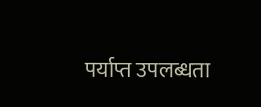पर्याप्त उपलब्धता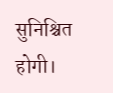सुनिश्चित होगी।